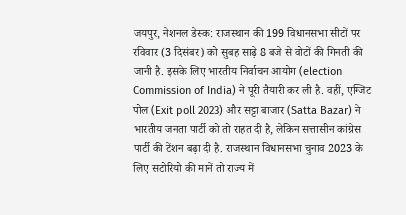जयपुर, नेशनल डेस्क: राजस्थान की 199 विधानसभा सीटों पर रविवार (3 दिसंबर) को सुबह साढ़े 8 बजे से वोटों की गिनती की जानी है. इसके लिए भारतीय निर्वाचन आयोग (election Commission of India) ने पूरी तैयारी कर ली है. वहीं, एग्जिट पोल (Exit poll 2023) और सट्टा बाजार (Satta Bazar) ने भारतीय जनता पार्टी को तो राहत दी है, लेकिन सत्तासीन कांग्रेस पार्टी की टेंशन बढ़ा दी है. राजस्थान विधानसभा चुनाव 2023 के लिए सटोरियो की मानें तो राज्य में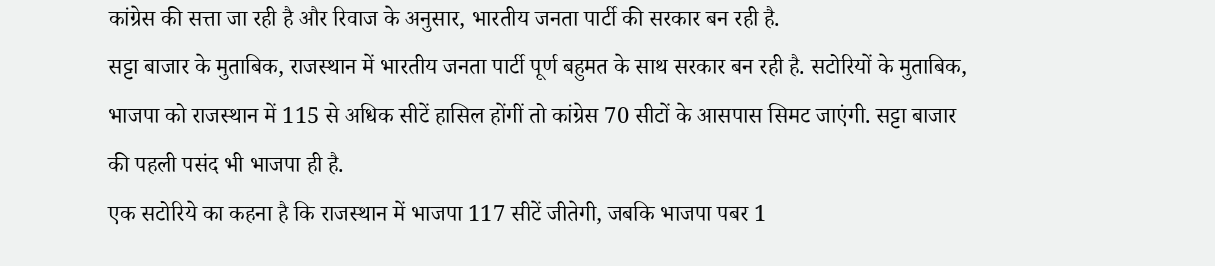कांग्रेस की सत्ता जा रही है और रिवाज के अनुसार, भारतीय जनता पार्टी की सरकार बन रही है.
सट्टा बाजार के मुताबिक, राजस्थान में भारतीय जनता पार्टी पूर्ण बहुमत के साथ सरकार बन रही है. सटोरियों के मुताबिक, भाजपा को राजस्थान में 115 से अधिक सीटें हासिल होंगीं तो कांग्रेस 70 सीटों के आसपास सिमट जाएंगी. सट्टा बाजार की पहली पसंद भी भाजपा ही है.
एक सटोरिये का कहना है कि राजस्थान में भाजपा 117 सीटें जीतेगी, जबकि भाजपा पबर 1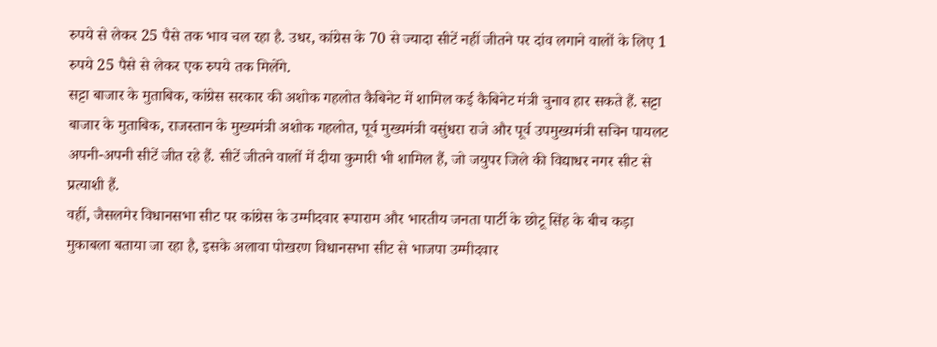रुपये से लेकर 25 पैसे तक भाव चल रहा है. उधर, कांग्रेस के 70 से ज्यादा सीटें नहीं जीतने पर दांव लगाने वालों के लिए 1 रुपये 25 पैसे से लेकर एक रुपये तक मिलेंगे.
सट्टा बाजार के मुताबिक, कांग्रेस सरकार की अशोक गहलोत कैबिनेट में शामिल कई कैबिनेट मंत्री चुनाव हार सकते हैं. सट्टा बाजार के मुताबिक, राजस्तान के मुख्यमंत्री अशोक गहलोत, पूर्व मुख्यमंत्री वसुंधरा राजे और पूर्व उपमुख्यमंत्री सचिन पायलट अपनी-अपनी सीटें जीत रहे हैं. सीटें जीतने वालों में दीया कुमारी भी शामिल हैं, जो जयुपर जिले की विद्याधर नगर सीट से प्रत्याशी हैं.
वहीं, जैसलमेर विधानसभा सीट पर कांग्रेस के उम्मीदवार रूपाराम और भारतीय जनता पार्टी के छोटू सिंह के बीच कड़ा मुकाबला बताया जा रहा है, इसके अलावा पोखरण विधानसभा सीट से भाजपा उम्मीदवार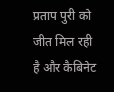प्रताप पुरी को जीत मिल रही है और कैबिनेट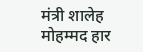मंत्री शालेह मोहम्मद हार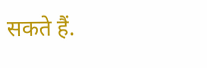सकते हैं.